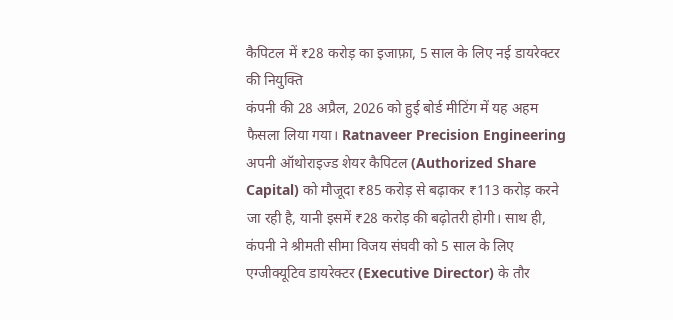कैपिटल में ₹28 करोड़ का इजाफ़ा, 5 साल के लिए नई डायरेक्टर की नियुक्ति
कंपनी की 28 अप्रैल, 2026 को हुई बोर्ड मीटिंग में यह अहम फैसला लिया गया। Ratnaveer Precision Engineering अपनी ऑथोराइज्ड शेयर कैपिटल (Authorized Share Capital) को मौजूदा ₹85 करोड़ से बढ़ाकर ₹113 करोड़ करने जा रही है, यानी इसमें ₹28 करोड़ की बढ़ोतरी होगी। साथ ही, कंपनी ने श्रीमती सीमा विजय संघवी को 5 साल के लिए एग्जीक्यूटिव डायरेक्टर (Executive Director) के तौर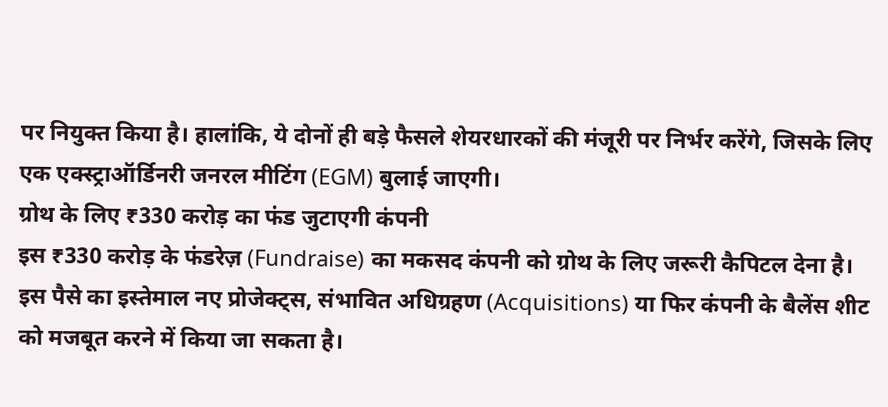पर नियुक्त किया है। हालांकि, ये दोनों ही बड़े फैसले शेयरधारकों की मंजूरी पर निर्भर करेंगे, जिसके लिए एक एक्स्ट्राऑर्डिनरी जनरल मीटिंग (EGM) बुलाई जाएगी।
ग्रोथ के लिए ₹330 करोड़ का फंड जुटाएगी कंपनी
इस ₹330 करोड़ के फंडरेज़ (Fundraise) का मकसद कंपनी को ग्रोथ के लिए जरूरी कैपिटल देना है। इस पैसे का इस्तेमाल नए प्रोजेक्ट्स, संभावित अधिग्रहण (Acquisitions) या फिर कंपनी के बैलेंस शीट को मजबूत करने में किया जा सकता है।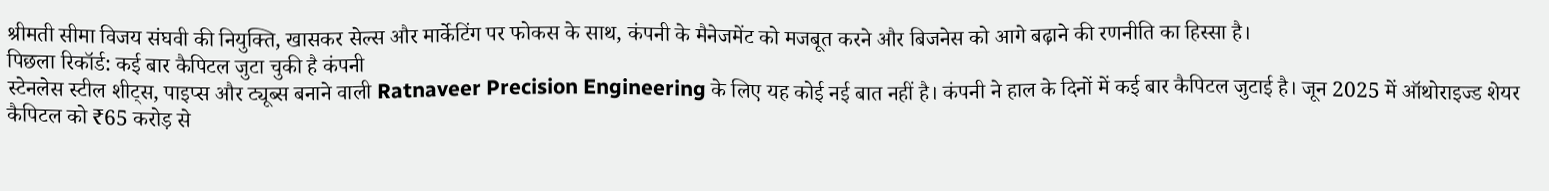श्रीमती सीमा विजय संघवी की नियुक्ति, खासकर सेल्स और मार्केटिंग पर फोकस के साथ, कंपनी के मैनेजमेंट को मजबूत करने और बिजनेस को आगे बढ़ाने की रणनीति का हिस्सा है।
पिछला रिकॉर्ड: कई बार कैपिटल जुटा चुकी है कंपनी
स्टेनलेस स्टील शीट्स, पाइप्स और ट्यूब्स बनाने वाली Ratnaveer Precision Engineering के लिए यह कोई नई बात नहीं है। कंपनी ने हाल के दिनों में कई बार कैपिटल जुटाई है। जून 2025 में ऑथोराइज्ड शेयर कैपिटल को ₹65 करोड़ से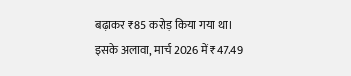बढ़ाकर ₹85 करोड़ किया गया था। इसके अलावा, मार्च 2026 में ₹47.49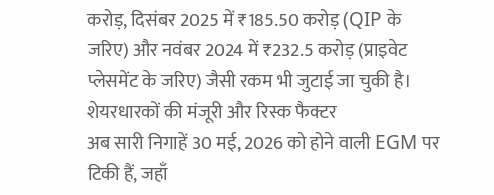करोड़, दिसंबर 2025 में ₹185.50 करोड़ (QIP के जरिए) और नवंबर 2024 में ₹232.5 करोड़ (प्राइवेट प्लेसमेंट के जरिए) जैसी रकम भी जुटाई जा चुकी है।
शेयरधारकों की मंजूरी और रिस्क फैक्टर
अब सारी निगाहें 30 मई, 2026 को होने वाली EGM पर टिकी हैं, जहाँ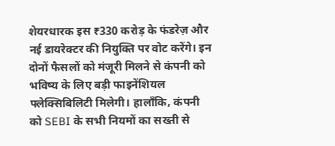शेयरधारक इस ₹330 करोड़ के फंडरेज़ और नई डायरेक्टर की नियुक्ति पर वोट करेंगे। इन दोनों फैसलों को मंजूरी मिलने से कंपनी को भविष्य के लिए बड़ी फाइनेंशियल फ्लेक्सिबिलिटी मिलेगी। हालाँकि, कंपनी को SEBI के सभी नियमों का सख्ती से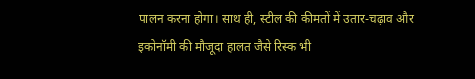पालन करना होगा। साथ ही, स्टील की कीमतों में उतार-चढ़ाव और इकोनॉमी की मौजूदा हालत जैसे रिस्क भी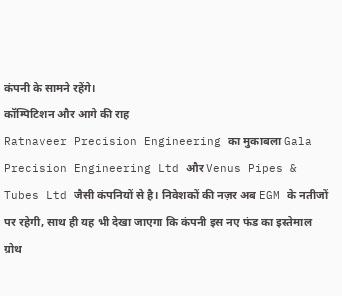कंपनी के सामने रहेंगे।
कॉम्पिटिशन और आगे की राह
Ratnaveer Precision Engineering का मुकाबला Gala Precision Engineering Ltd और Venus Pipes & Tubes Ltd जैसी कंपनियों से है। निवेशकों की नज़र अब EGM के नतीजों पर रहेगी, साथ ही यह भी देखा जाएगा कि कंपनी इस नए फंड का इस्तेमाल ग्रोथ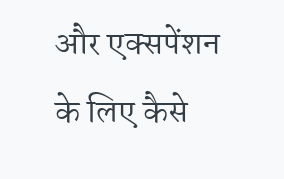और एक्सपेंशन के लिए कैसे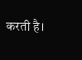करती है।